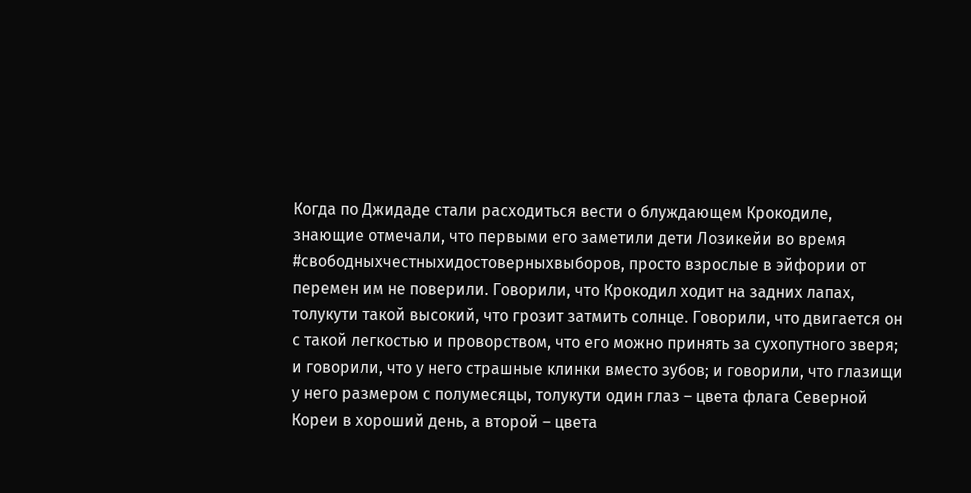Когда по Джидаде стали расходиться вести о блуждающем Крокодиле, знающие отмечали, что первыми его заметили дети Лозикейи во время #свободныхчестныхидостоверныхвыборов, просто взрослые в эйфории от перемен им не поверили. Говорили, что Крокодил ходит на задних лапах, толукути такой высокий, что грозит затмить солнце. Говорили, что двигается он с такой легкостью и проворством, что его можно принять за сухопутного зверя; и говорили, что у него страшные клинки вместо зубов; и говорили, что глазищи у него размером с полумесяцы, толукути один глаз – цвета флага Северной Кореи в хороший день, а второй – цвета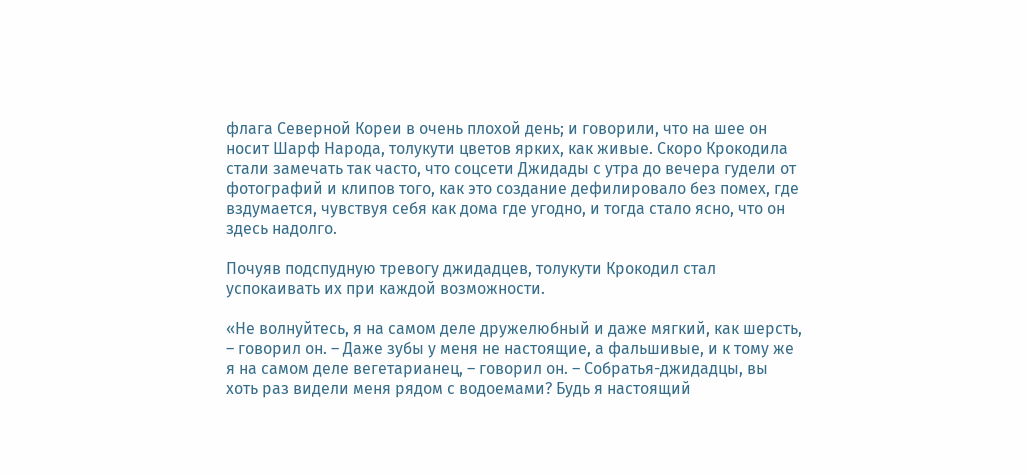флага Северной Кореи в очень плохой день; и говорили, что на шее он носит Шарф Народа, толукути цветов ярких, как живые. Скоро Крокодила стали замечать так часто, что соцсети Джидады с утра до вечера гудели от фотографий и клипов того, как это создание дефилировало без помех, где вздумается, чувствуя себя как дома где угодно, и тогда стало ясно, что он здесь надолго.

Почуяв подспудную тревогу джидадцев, толукути Крокодил стал успокаивать их при каждой возможности.

«Не волнуйтесь, я на самом деле дружелюбный и даже мягкий, как шерсть, – говорил он. – Даже зубы у меня не настоящие, а фальшивые, и к тому же я на самом деле вегетарианец, – говорил он. – Собратья-джидадцы, вы хоть раз видели меня рядом с водоемами? Будь я настоящий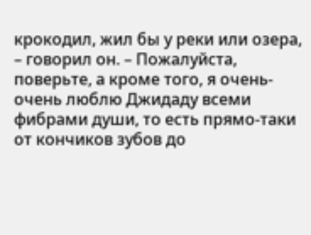крокодил, жил бы у реки или озера, – говорил он. – Пожалуйста, поверьте, а кроме того, я очень-очень люблю Джидаду всеми фибрами души, то есть прямо-таки от кончиков зубов до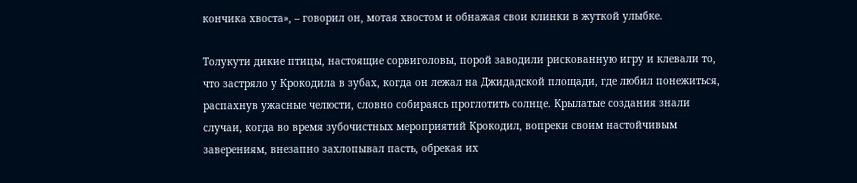кончика хвоста», – говорил он, мотая хвостом и обнажая свои клинки в жуткой улыбке.

Толукути дикие птицы, настоящие сорвиголовы, порой заводили рискованную игру и клевали то, что застряло у Крокодила в зубах, когда он лежал на Джидадской площади, где любил понежиться, распахнув ужасные челюсти, словно собираясь проглотить солнце. Крылатые создания знали случаи, когда во время зубочистных мероприятий Крокодил, вопреки своим настойчивым заверениям, внезапно захлопывал пасть, обрекая их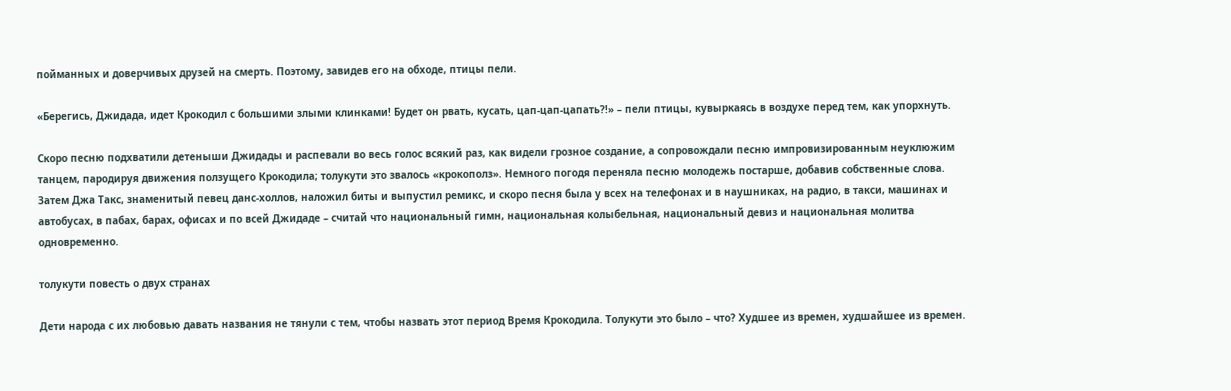пойманных и доверчивых друзей на смерть. Поэтому, завидев его на обходе, птицы пели.

«Берегись, Джидада, идет Крокодил с большими злыми клинками! Будет он рвать, кусать, цап-цап-цапать?!» – пели птицы, кувыркаясь в воздухе перед тем, как упорхнуть.

Скоро песню подхватили детеныши Джидады и распевали во весь голос всякий раз, как видели грозное создание, а сопровождали песню импровизированным неуклюжим танцем, пародируя движения ползущего Крокодила; толукути это звалось «крокополз». Немного погодя переняла песню молодежь постарше, добавив собственные слова. Затем Джа Такс, знаменитый певец данс-холлов, наложил биты и выпустил ремикс, и скоро песня была у всех на телефонах и в наушниках, на радио, в такси, машинах и автобусах, в пабах, барах, офисах и по всей Джидаде – считай что национальный гимн, национальная колыбельная, национальный девиз и национальная молитва одновременно.

толукути повесть о двух странах

Дети народа с их любовью давать названия не тянули с тем, чтобы назвать этот период Время Крокодила. Толукути это было – что? Худшее из времен, худшайшее из времен.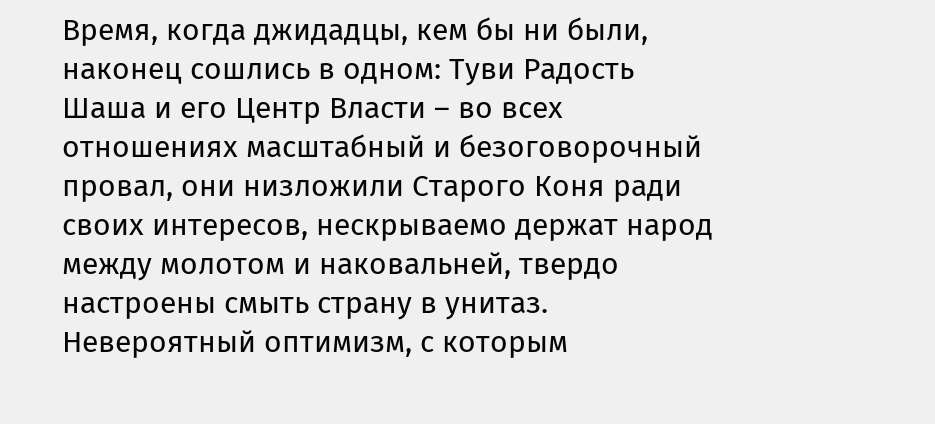Время, когда джидадцы, кем бы ни были, наконец сошлись в одном: Туви Радость Шаша и его Центр Власти – во всех отношениях масштабный и безоговорочный провал, они низложили Старого Коня ради своих интересов, нескрываемо держат народ между молотом и наковальней, твердо настроены смыть страну в унитаз. Невероятный оптимизм, с которым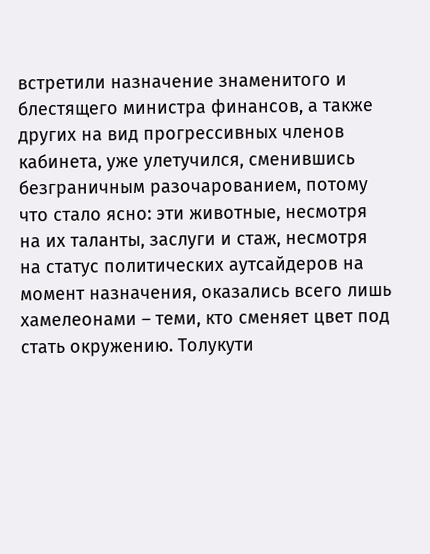встретили назначение знаменитого и блестящего министра финансов, а также других на вид прогрессивных членов кабинета, уже улетучился, сменившись безграничным разочарованием, потому что стало ясно: эти животные, несмотря на их таланты, заслуги и стаж, несмотря на статус политических аутсайдеров на момент назначения, оказались всего лишь хамелеонами – теми, кто сменяет цвет под стать окружению. Толукути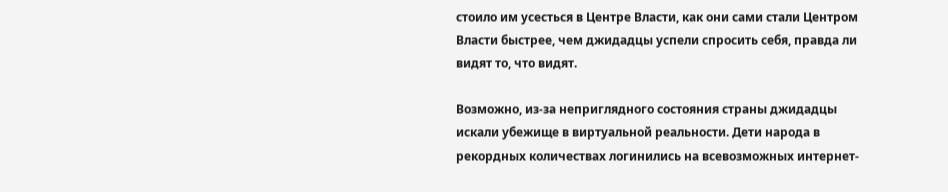стоило им усесться в Центре Власти, как они сами стали Центром Власти быстрее, чем джидадцы успели спросить себя, правда ли видят то, что видят.

Возможно, из-за неприглядного состояния страны джидадцы искали убежище в виртуальной реальности. Дети народа в рекордных количествах логинились на всевозможных интернет-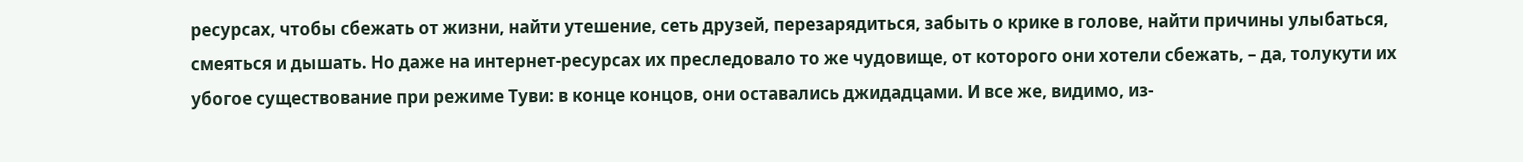ресурсах, чтобы сбежать от жизни, найти утешение, сеть друзей, перезарядиться, забыть о крике в голове, найти причины улыбаться, смеяться и дышать. Но даже на интернет-ресурсах их преследовало то же чудовище, от которого они хотели сбежать, – да, толукути их убогое существование при режиме Туви: в конце концов, они оставались джидадцами. И все же, видимо, из-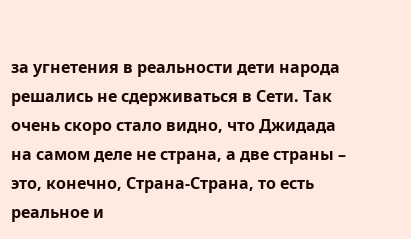за угнетения в реальности дети народа решались не сдерживаться в Сети. Так очень скоро стало видно, что Джидада на самом деле не страна, а две страны – это, конечно, Страна-Страна, то есть реальное и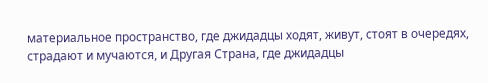материальное пространство, где джидадцы ходят, живут, стоят в очередях, страдают и мучаются, и Другая Страна, где джидадцы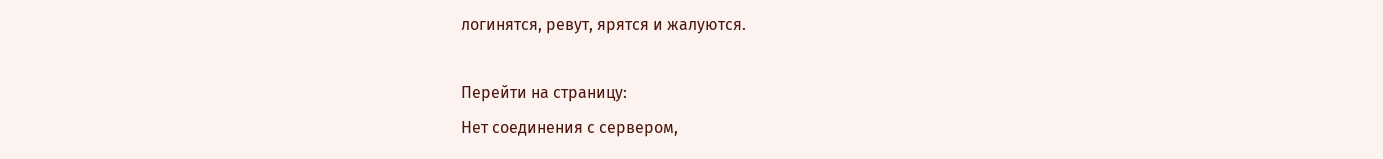логинятся, ревут, ярятся и жалуются.

Перейти на страницу:
Нет соединения с сервером,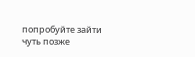попробуйте зайти чуть позже